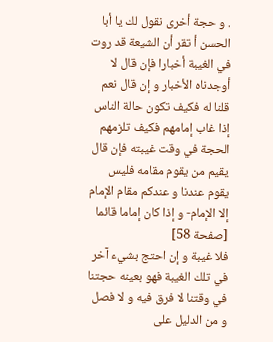. و حجة أخرى نقول لك يا أبا الحسن أ تقر أن الشيعة قد روت في الغيبة أخبارا فإن قال لا أوجدناه الأخبار و إن قال نعم قلنا له فكيف تكون حالة الناس إذا غاب إمامهم فكيف تلزمهم الحجة في وقت غيبته فإن قال يقيم من يقوم مقامه فليس يقوم عندنا و عندكم مقام الإمام إلا الإمام- و إذا كان إماما قائما
[صفحة 58]
فلا غيبة و إن احتج بشيء آخر في تلك الغيبة فهو بعينه حجتنا في وقتنا لا فرق فيه و لا فصل و من الدليل على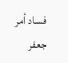فساد أمر جعفر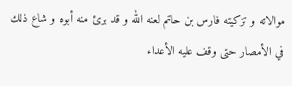موالاته و تزكيته فارس بن حاتم لعنه الله و قد برئ منه أبوه و شاع ذلك في الأمصار حتى وقف عليه الأعداء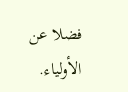فضلا عن الأولياء.